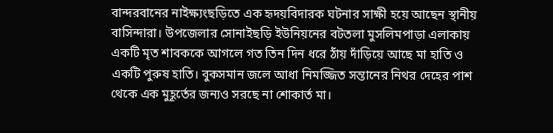বান্দরবানের নাইক্ষ্যংছড়িতে এক হৃদয়বিদারক ঘটনার সাক্ষী হয়ে আছেন স্থানীয় বাসিন্দারা। উপজেলার সোনাইছড়ি ইউনিয়নের বটতলা মুসলিমপাড়া এলাকায় একটি মৃত শাবককে আগলে গত তিন দিন ধরে ঠাঁয় দাঁড়িয়ে আছে মা হাতি ও একটি পুরুষ হাতি। বুকসমান জলে আধা নিমজ্জিত সন্তানের নিথর দেহের পাশ থেকে এক মুহূর্তের জন্যও সরছে না শোকার্ত মা।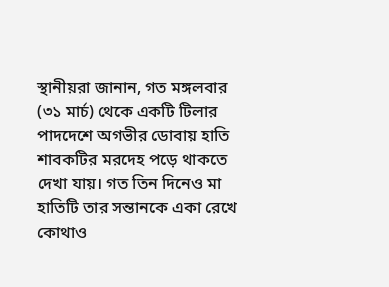স্থানীয়রা জানান, গত মঙ্গলবার (৩১ মার্চ) থেকে একটি টিলার পাদদেশে অগভীর ডোবায় হাতি শাবকটির মরদেহ পড়ে থাকতে দেখা যায়। গত তিন দিনেও মা হাতিটি তার সন্তানকে একা রেখে কোথাও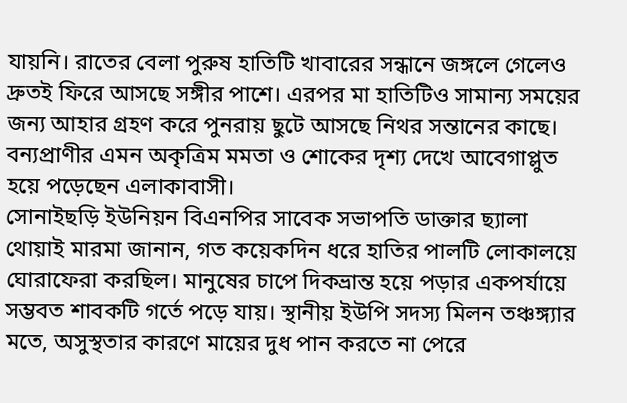যায়নি। রাতের বেলা পুরুষ হাতিটি খাবারের সন্ধানে জঙ্গলে গেলেও দ্রুতই ফিরে আসছে সঙ্গীর পাশে। এরপর মা হাতিটিও সামান্য সময়ের জন্য আহার গ্রহণ করে পুনরায় ছুটে আসছে নিথর সন্তানের কাছে। বন্যপ্রাণীর এমন অকৃত্রিম মমতা ও শোকের দৃশ্য দেখে আবেগাপ্লুত হয়ে পড়েছেন এলাকাবাসী।
সোনাইছড়ি ইউনিয়ন বিএনপির সাবেক সভাপতি ডাক্তার ছ্যালা থোয়াই মারমা জানান, গত কয়েকদিন ধরে হাতির পালটি লোকালয়ে ঘোরাফেরা করছিল। মানুষের চাপে দিকভ্রান্ত হয়ে পড়ার একপর্যায়ে সম্ভবত শাবকটি গর্তে পড়ে যায়। স্থানীয় ইউপি সদস্য মিলন তঞ্চঙ্গ্যার মতে, অসুস্থতার কারণে মায়ের দুধ পান করতে না পেরে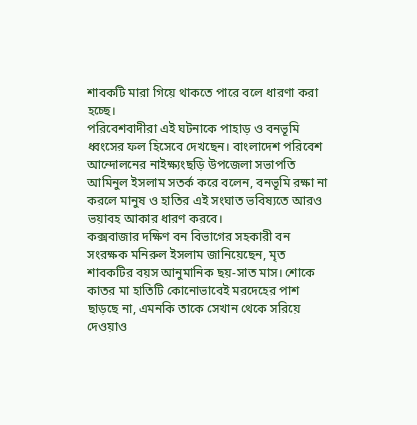শাবকটি মারা গিয়ে থাকতে পারে বলে ধারণা করা হচ্ছে।
পরিবেশবাদীরা এই ঘটনাকে পাহাড় ও বনভূমি ধ্বংসের ফল হিসেবে দেখছেন। বাংলাদেশ পরিবেশ আন্দোলনের নাইক্ষ্যংছড়ি উপজেলা সভাপতি আমিনুল ইসলাম সতর্ক করে বলেন, বনভূমি রক্ষা না করলে মানুষ ও হাতির এই সংঘাত ভবিষ্যতে আরও ভয়াবহ আকার ধারণ করবে।
কক্সবাজার দক্ষিণ বন বিভাগের সহকারী বন সংরক্ষক মনিরুল ইসলাম জানিয়েছেন, মৃত শাবকটির বয়স আনুমানিক ছয়-সাত মাস। শোকে কাতর মা হাতিটি কোনোভাবেই মরদেহের পাশ ছাড়ছে না, এমনকি তাকে সেখান থেকে সরিয়ে দেওয়াও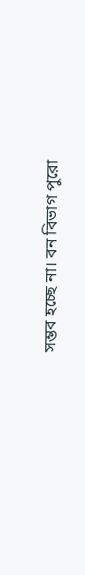সম্ভব হচ্ছে না। বন বিভাগ পুরো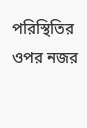পরিস্থিতির ওপর নজর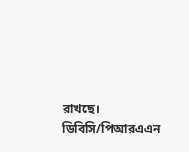রাখছে।
ডিবিসি/পিআরএএন